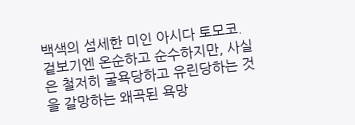백색의 섬세한 미인 아시다 토모코. 겉보기엔 온순하고 순수하지만, 사실은 철저히 굴욕당하고 유린당하는 것을 갈망하는 왜곡된 욕망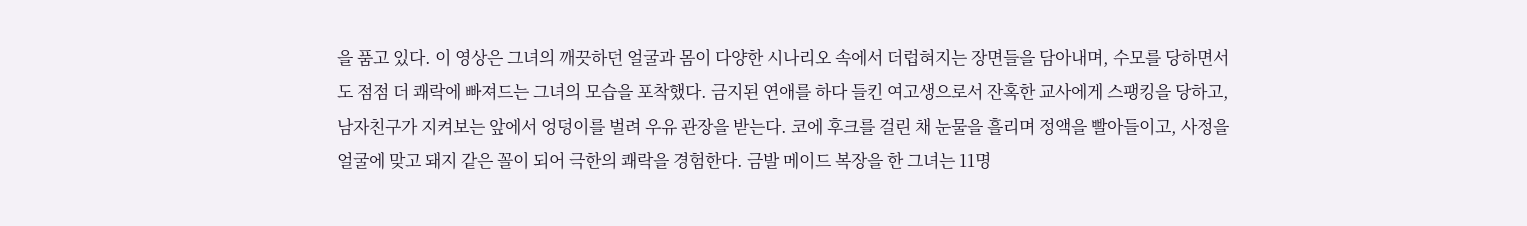을 품고 있다. 이 영상은 그녀의 깨끗하던 얼굴과 몸이 다양한 시나리오 속에서 더럽혀지는 장면들을 담아내며, 수모를 당하면서도 점점 더 쾌락에 빠져드는 그녀의 모습을 포착했다. 금지된 연애를 하다 들킨 여고생으로서 잔혹한 교사에게 스팽킹을 당하고, 남자친구가 지켜보는 앞에서 엉덩이를 벌려 우유 관장을 받는다. 코에 후크를 걸린 채 눈물을 흘리며 정액을 빨아들이고, 사정을 얼굴에 맞고 돼지 같은 꼴이 되어 극한의 쾌락을 경험한다. 금발 메이드 복장을 한 그녀는 11명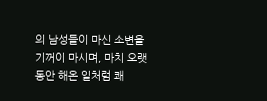의 남성들이 마신 소변을 기꺼이 마시며, 마치 오랫동안 해온 일처럼 쾌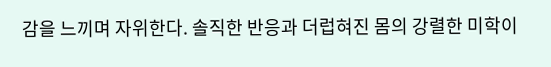감을 느끼며 자위한다. 솔직한 반응과 더럽혀진 몸의 강렬한 미학이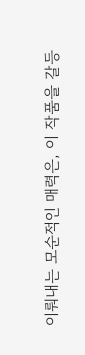이뤄내는 모순적인 매력은, 이 작품을 갈등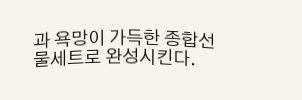과 욕망이 가득한 종합선물세트로 완성시킨다.